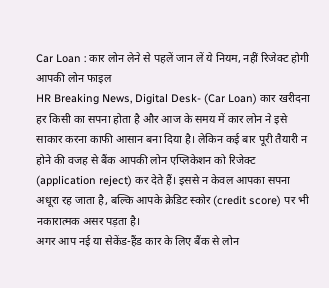Car Loan : कार लोन लेने से पहलें जान लें ये नियम, नहीं रिजेक्ट होगी आपकी लोन फाइल
HR Breaking News, Digital Desk- (Car Loan) कार खरीदना हर किसी का सपना होता है और आज के समय में कार लोन ने इसे साकार करना काफी आसान बना दिया है। लेकिन कई बार पूरी तैयारी न होने की वजह से बैंक आपकी लोन एप्लिकेशन को रिजेक्ट (application reject) कर देते हैं। इससे न केवल आपका सपना अधूरा रह जाता है, बल्कि आपके क्रेडिट स्कोर (credit score) पर भी नकारात्मक असर पड़ता है।
अगर आप नई या सेकेंड-हैंड कार के लिए बैंक से लोन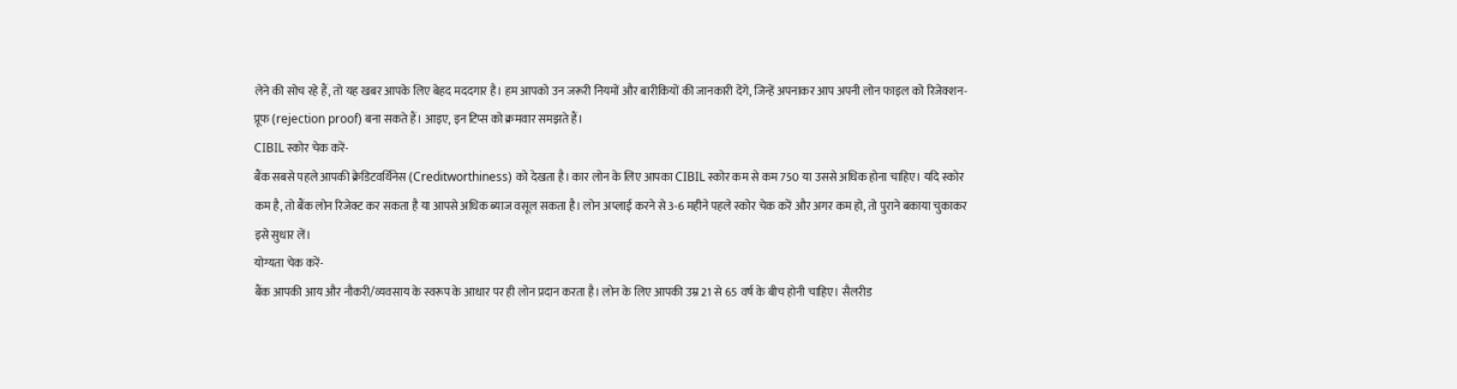लेने की सोच रहे हैं, तो यह खबर आपके लिए बेहद मददगार है। हम आपको उन जरूरी नियमों और बारीकियों की जानकारी देंगे, जिन्हें अपनाकर आप अपनी लोन फाइल को रिजेक्शन-प्रूफ (rejection proof) बना सकते हैं। आइए, इन टिप्स को क्रमवार समझते हैं।
CIBIL स्कोर चेक करें-
बैंक सबसे पहले आपकी क्रेडिटवर्थिनेस (Creditworthiness) को देखता है। कार लोन के लिए आपका CIBIL स्कोर कम से कम 750 या उससे अधिक होना चाहिए। यदि स्कोर कम है, तो बैंक लोन रिजेक्ट कर सकता है या आपसे अधिक ब्याज वसूल सकता है। लोन अप्लाई करने से 3-6 महीने पहले स्कोर चेक करें और अगर कम हो, तो पुराने बकाया चुकाकर इसे सुधार लें।
योग्यता चेक करें-
बैंक आपकी आय और नौकरी/व्यवसाय के स्वरूप के आधार पर ही लोन प्रदान करता है। लोन के लिए आपकी उम्र 21 से 65 वर्ष के बीच होनी चाहिए। सैलरीड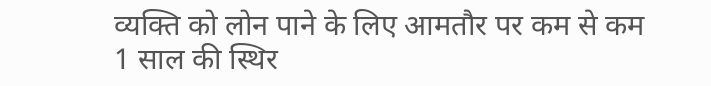व्यक्ति को लोन पाने के लिए आमतौर पर कम से कम 1 साल की स्थिर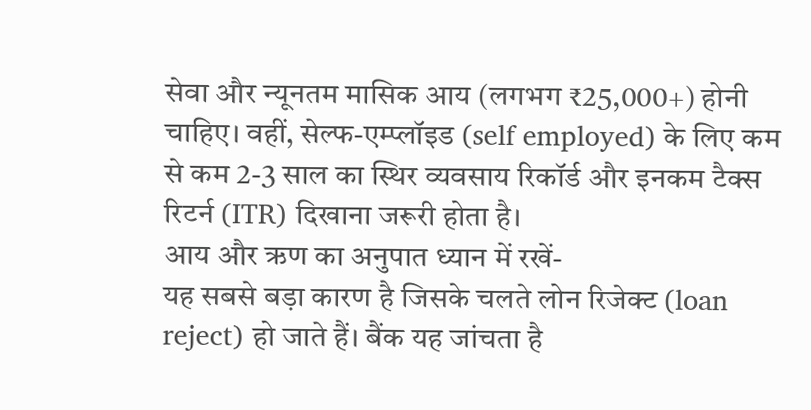सेवा और न्यूनतम मासिक आय (लगभग ₹25,000+) होनी चाहिए। वहीं, सेल्फ-एम्प्लॉइड (self employed) के लिए कम से कम 2-3 साल का स्थिर व्यवसाय रिकॉर्ड और इनकम टैक्स रिटर्न (ITR) दिखाना जरूरी होता है।
आय और ऋण का अनुपात ध्यान में रखें-
यह सबसे बड़ा कारण है जिसके चलते लोन रिजेक्ट (loan reject) हो जाते हैं। बैंक यह जांचता है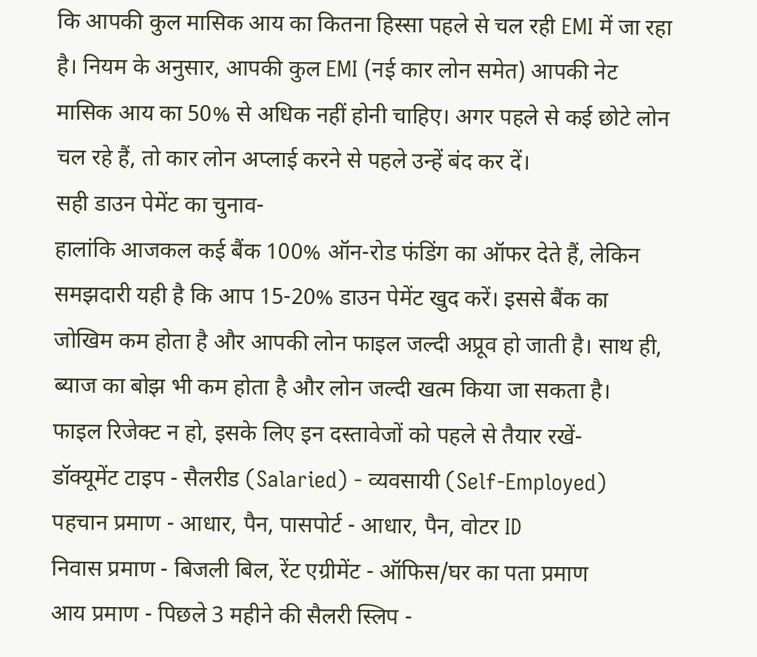कि आपकी कुल मासिक आय का कितना हिस्सा पहले से चल रही EMI में जा रहा है। नियम के अनुसार, आपकी कुल EMI (नई कार लोन समेत) आपकी नेट मासिक आय का 50% से अधिक नहीं होनी चाहिए। अगर पहले से कई छोटे लोन चल रहे हैं, तो कार लोन अप्लाई करने से पहले उन्हें बंद कर दें।
सही डाउन पेमेंट का चुनाव-
हालांकि आजकल कई बैंक 100% ऑन-रोड फंडिंग का ऑफर देते हैं, लेकिन समझदारी यही है कि आप 15-20% डाउन पेमेंट खुद करें। इससे बैंक का जोखिम कम होता है और आपकी लोन फाइल जल्दी अप्रूव हो जाती है। साथ ही, ब्याज का बोझ भी कम होता है और लोन जल्दी खत्म किया जा सकता है।
फाइल रिजेक्ट न हो, इसके लिए इन दस्तावेजों को पहले से तैयार रखें-
डॉक्यूमेंट टाइप - सैलरीड (Salaried) - व्यवसायी (Self-Employed)
पहचान प्रमाण - आधार, पैन, पासपोर्ट - आधार, पैन, वोटर ID
निवास प्रमाण - बिजली बिल, रेंट एग्रीमेंट - ऑफिस/घर का पता प्रमाण
आय प्रमाण - पिछले 3 महीने की सैलरी स्लिप -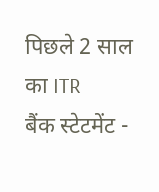पिछले 2 साल का ITR
बैंक स्टेटमेंट -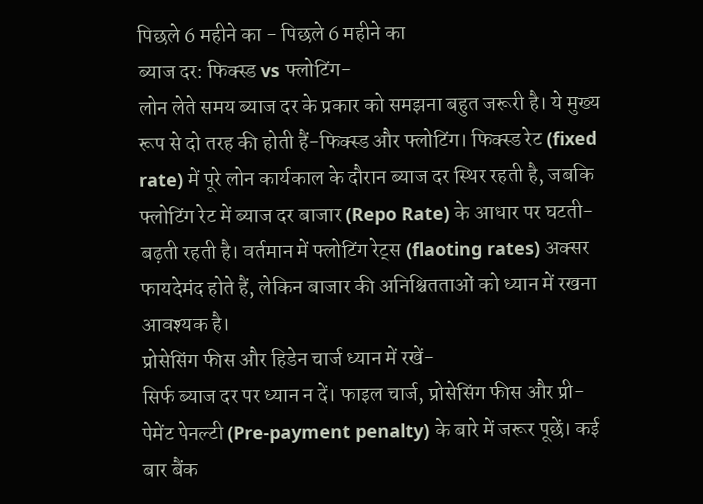पिछले 6 महीने का - पिछले 6 महीने का
ब्याज दर: फिक्स्ड vs फ्लोटिंग-
लोन लेते समय ब्याज दर के प्रकार को समझना बहुत जरूरी है। ये मुख्य रूप से दो तरह की होती हैं-फिक्स्ड और फ्लोटिंग। फिक्स्ड रेट (fixed rate) में पूरे लोन कार्यकाल के दौरान ब्याज दर स्थिर रहती है, जबकि फ्लोटिंग रेट में ब्याज दर बाजार (Repo Rate) के आधार पर घटती-बढ़ती रहती है। वर्तमान में फ्लोटिंग रेट्स (flaoting rates) अक्सर फायदेमंद होते हैं, लेकिन बाजार की अनिश्चितताओं को ध्यान में रखना आवश्यक है।
प्रोसेसिंग फीस और हिडेन चार्ज ध्यान में रखें-
सिर्फ ब्याज दर पर ध्यान न दें। फाइल चार्ज, प्रोसेसिंग फीस और प्री-पेमेंट पेनल्टी (Pre-payment penalty) के बारे में जरूर पूछें। कई बार बैंक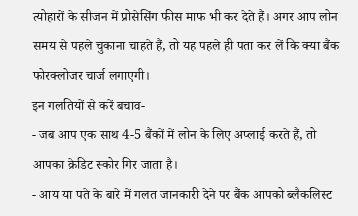त्योहारों के सीजन में प्रोसेसिंग फीस माफ भी कर देते हैं। अगर आप लोन समय से पहले चुकाना चाहते हैं, तो यह पहले ही पता कर लें कि क्या बैंक फोरक्लोजर चार्ज लगाएगी।
इन गलतियों से करें बचाव-
- जब आप एक साथ 4-5 बैंकों में लोन के लिए अप्लाई करते हैं, तो आपका क्रेडिट स्कोर गिर जाता है।
- आय या पते के बारे में गलत जानकारी देने पर बैंक आपको ब्लैकलिस्ट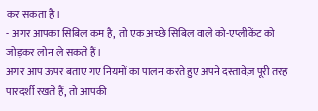कर सकता है।
- अगर आपका सिबिल कम है, तो एक अच्छे सिबिल वाले को-एप्लीकेंट को जोड़कर लोन ले सकते हैं।
अगर आप ऊपर बताए गए नियमों का पालन करते हुए अपने दस्तावेज़ पूरी तरह पारदर्शी रखते हैं, तो आपकी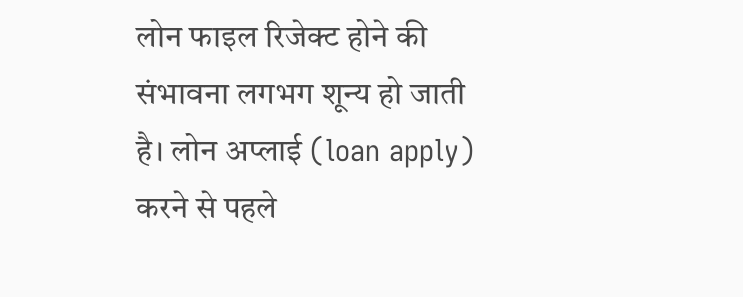लोन फाइल रिजेक्ट होने की संभावना लगभग शून्य हो जाती है। लोन अप्लाई (loan apply) करने से पहले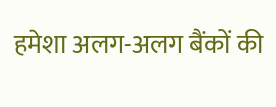हमेशा अलग-अलग बैंकों की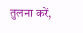तुलना करें,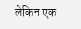लेकिन एक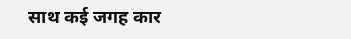साथ कई जगह कार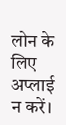लोन के लिए अप्लाई न करें।